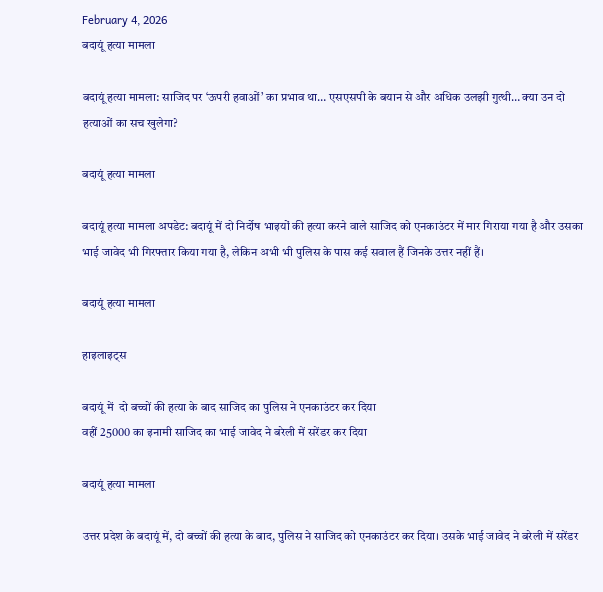February 4, 2026
बदायूं हत्या मामला

बदायूं हत्या मामला: साजिद पर ‘ऊपरी हवाओं’ का प्रभाव था… एसएसपी के बयान से और अधिक उलझी गुत्थी… क्या उन दो हत्याओं का सच खुलेगा?

बदायूं हत्या मामला

बदायूं हत्या मामला अपडेट: बदायूं में दो निर्दोष भाइयों की हत्या करने वाले साजिद को एनकाउंटर में मार गिराया गया है और उसका भाई जावेद भी गिरफ्तार किया गया है, लेकिन अभी भी पुलिस के पास कई सवाल हैं जिनके उत्तर नहीं हैं।

बदायूं हत्या मामला

हाइलाइट्स

बदायूं में  दो बच्चों की हत्या के बाद साजिद का पुलिस ने एनकाउंटर कर दिया
वहीं 25000 का इनामी साजिद का भाई जावेद ने बरेली में सरेंडर कर दिया

बदायूं हत्या मामला

उत्तर प्रदेश के बदायूं में, दो बच्चों की हत्या के बाद, पुलिस ने साजिद को एनकाउंटर कर दिया। उसके भाई जावेद ने बरेली में सरेंडर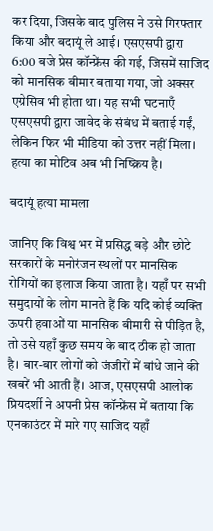कर दिया, जिसके बाद पुलिस ने उसे गिरफ्तार किया और बदायूं ले आई। एसएसपी द्वारा 6:00 बजे प्रेस कॉन्फ्रेंस की गई, जिसमें साजिद को मानसिक बीमार बताया गया, जो अक्सर एग्रेसिव भी होता था। यह सभी घटनाएँ एसएसपी द्वारा जावेद के संबंध में बताई गईं, लेकिन फिर भी मीडिया को उत्तर नहीं मिला। हत्या का मोटिव अब भी निष्क्रिय है।

बदायूं हत्या मामला

जानिए कि विश्व भर में प्रसिद्ध बड़े और छोटे सरकारों के मनोरंजन स्थलों पर मानसिक रोगियों का इलाज किया जाता है। यहाँ पर सभी समुदायों के लोग मानते हैं कि यदि कोई व्यक्ति ऊपरी हवाओं या मानसिक बीमारी से पीड़ित है, तो उसे यहाँ कुछ समय के बाद ठीक हो जाता है। बार-बार लोगों को जंजीरों में बांधे जाने की खबरें भी आती हैं। आज, एसएसपी आलोक प्रियदर्शी ने अपनी प्रेस कॉन्फ्रेंस में बताया कि एनकाउंटर में मारे गए साजिद यहाँ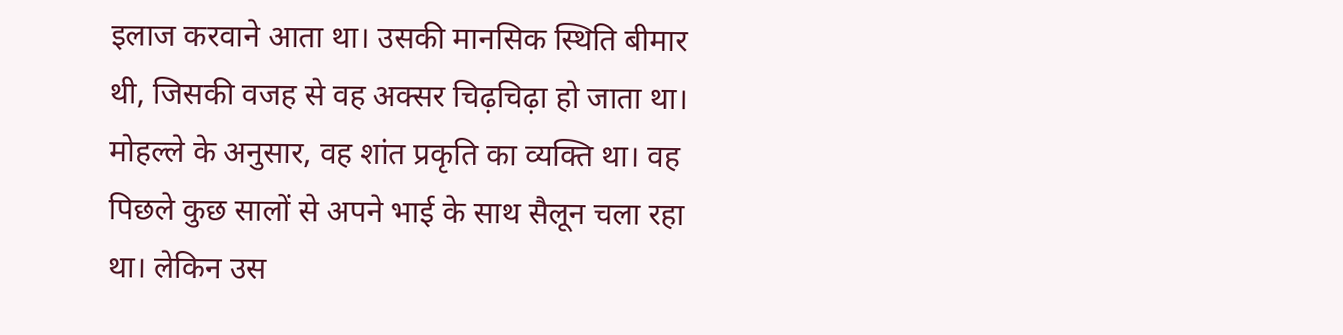इलाज करवाने आता था। उसकी मानसिक स्थिति बीमार थी, जिसकी वजह से वह अक्सर चिढ़चिढ़ा हो जाता था। मोहल्ले के अनुसार, वह शांत प्रकृति का व्यक्ति था। वह पिछले कुछ सालों से अपने भाई के साथ सैलून चला रहा था। लेकिन उस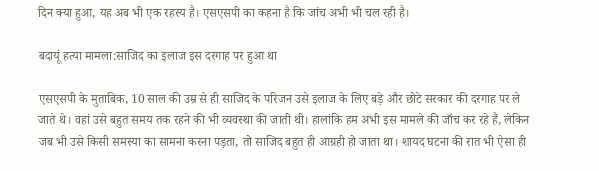दिन क्या हुआ, यह अब भी एक रहस्य है। एसएसपी का कहना है कि जांच अभी भी चल रही है।

बदायूं हत्या मामला:साजिद का इलाज इस दरगाह पर हुआ था

एसएसपी के मुताबिक, 10 साल की उम्र से ही साजिद के परिजन उसे इलाज के लिए बड़े और छोटे सरकार की दरगाह पर ले जाते थे। वहां उसे बहुत समय तक रहने की भी व्यवस्था की जाती थी। हालांकि हम अभी इस मामले की जाँच कर रहे हैं, लेकिन जब भी उसे किसी समस्या का सामना करना पड़ता, तो साजिद बहुत ही आग्रही हो जाता था। शायद घटना की रात भी ऐसा ही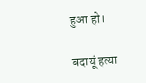हुआ हो।

बदायूं हत्या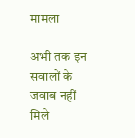मामला

अभी तक इन सवालों के जवाब नहीं मिले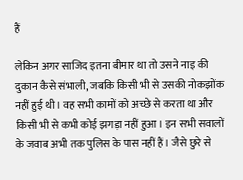हैं

लेकिन अगर साजिद इतना बीमार था तो उसने नाइ की दुकान कैसे संभाली, जबकि किसी भी से उसकी नोकझोंक नहीं हुई थी। वह सभी कामों को अच्छे से करता था और किसी भी से कभी कोई झगड़ा नहीं हुआ। इन सभी सवालों के जवाब अभी तक पुलिस के पास नहीं हैं। जैसे छुरे से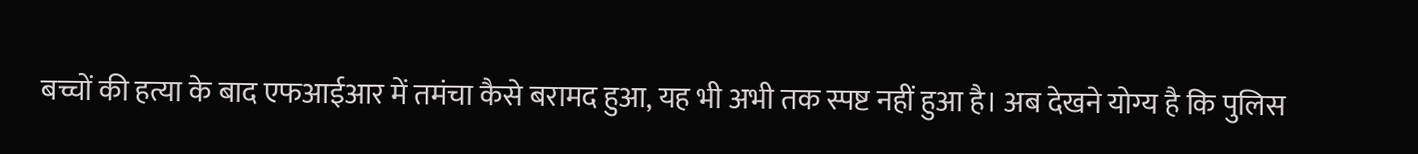बच्चों की हत्या के बाद एफआईआर में तमंचा कैसे बरामद हुआ, यह भी अभी तक स्पष्ट नहीं हुआ है। अब देखने योग्य है कि पुलिस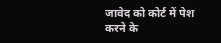जावेद को कोर्ट में पेश करने के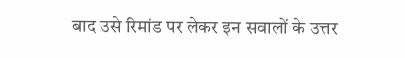बाद उसे रिमांड पर लेकर इन सवालों के उत्तर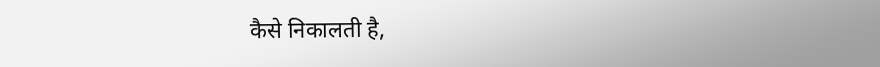कैसे निकालती है,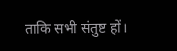ताकि सभी संतुष्ट हों।